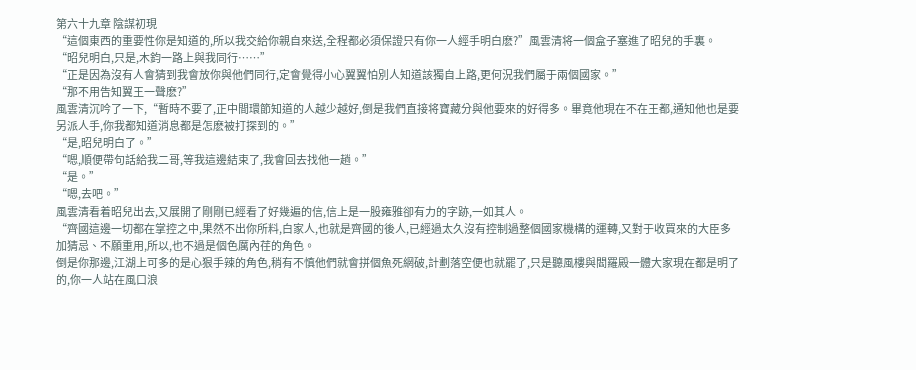第六十九章 陰謀初現
“這個東西的重要性你是知道的,所以我交給你親自來送,全程都必須保證只有你一人經手明白麽?”風雲清将一個盒子塞進了昭兒的手裏。
“昭兒明白,只是,木鈞一路上與我同行……”
“正是因為沒有人會猜到我會放你與他們同行,定會覺得小心翼翼怕別人知道該獨自上路,更何況我們屬于兩個國家。”
“那不用告知翼王一聲麽?”
風雲清沉吟了一下,“暫時不要了,正中間環節知道的人越少越好,倒是我們直接将寶藏分與他要來的好得多。畢竟他現在不在王都,通知他也是要另派人手,你我都知道消息都是怎麽被打探到的。”
“是,昭兒明白了。”
“嗯,順便帶句話給我二哥,等我這邊結束了,我會回去找他一趟。”
“是。”
“嗯,去吧。”
風雲清看着昭兒出去,又展開了剛剛已經看了好幾遍的信,信上是一股雍雅卻有力的字跡,一如其人。
“齊國這邊一切都在掌控之中,果然不出你所料,白家人,也就是齊國的後人,已經過太久沒有控制過整個國家機構的運轉,又對于收買來的大臣多加猜忌、不願重用,所以,也不過是個色厲內荏的角色。
倒是你那邊,江湖上可多的是心狠手辣的角色,稍有不慎他們就會拼個魚死網破,計劃落空便也就罷了,只是聽風樓與閻羅殿一體大家現在都是明了的,你一人站在風口浪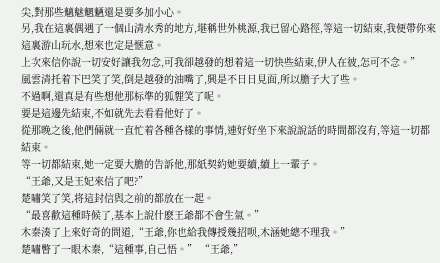尖,對那些魑魅魍魉還是要多加小心。
另,我在這裏偶遇了一個山清水秀的地方,堪稱世外桃源,我已留心路徑,等這一切結束,我便帶你來這裏游山玩水,想來也定是惬意。
上次來信你說一切安好讓我勿念,可我卻越發的想着這一切快些結束,伊人在彼,怎可不念。”
風雲清托着下巴笑了笑,倒是越發的油嘴了,興是不日日見面,所以膽子大了些。
不過啊,還真是有些想他那标準的狐貍笑了呢。
要是這邊先結束,不如就先去看看他好了。
從那晚之後,他們倆就一直忙着各種各樣的事情,連好好坐下來說說話的時間都沒有,等這一切都結束。
等一切都結束,她一定要大膽的告訴他,那紙契約她要續,續上一輩子。
“王爺,又是王妃來信了吧?”
楚嘯笑了笑,将這封信與之前的都放在一起。
“最喜歡這種時候了,基本上說什麽王爺都不會生氣。”
木秦湊了上來好奇的問道,“王爺,你也給我傳授幾招呗,木涵她總不理我。”
楚嘯瞥了一眼木秦,“這種事,自己悟。” “王爺,”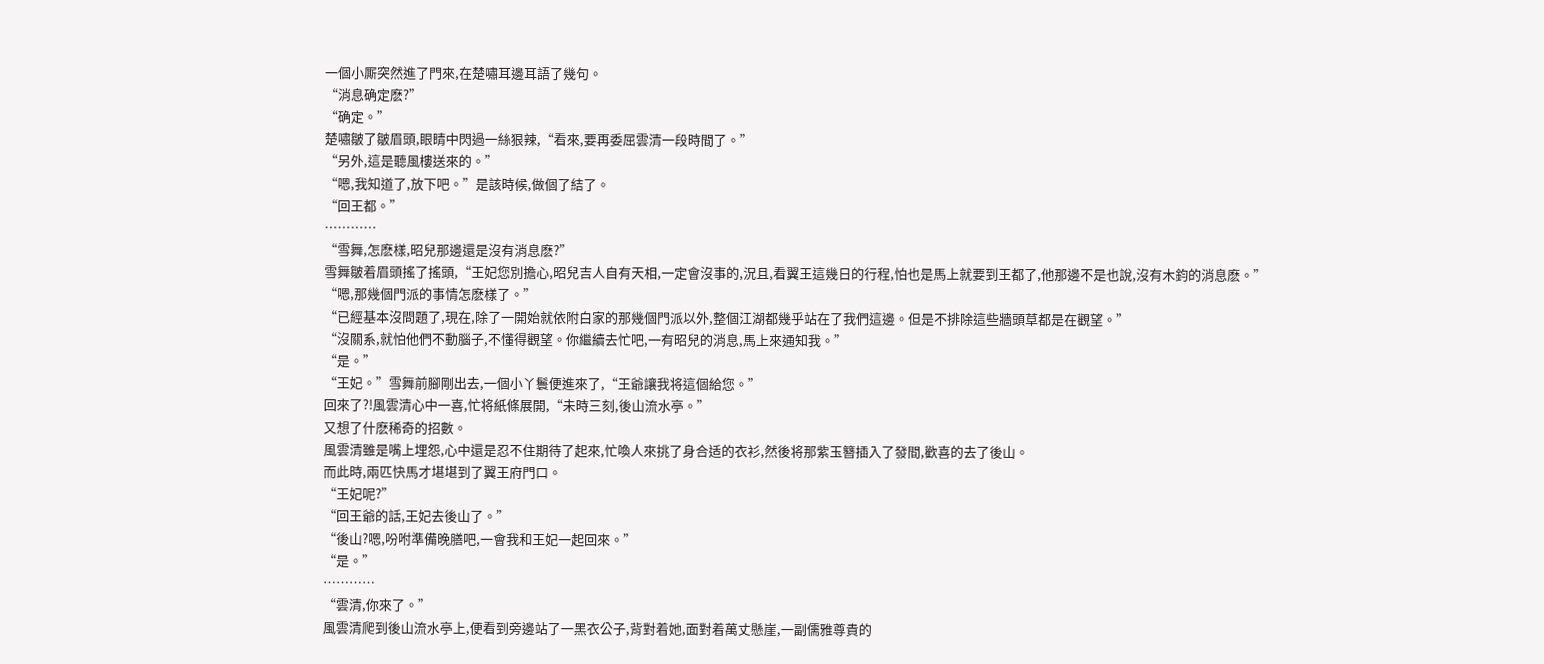一個小厮突然進了門來,在楚嘯耳邊耳語了幾句。
“消息确定麽?”
“确定。”
楚嘯皺了皺眉頭,眼睛中閃過一絲狠辣,“看來,要再委屈雲清一段時間了。”
“另外,這是聽風樓送來的。”
“嗯,我知道了,放下吧。”是該時候,做個了結了。
“回王都。”
…………
“雪舞,怎麽樣,昭兒那邊還是沒有消息麽?”
雪舞皺着眉頭搖了搖頭,“王妃您別擔心,昭兒吉人自有天相,一定會沒事的,況且,看翼王這幾日的行程,怕也是馬上就要到王都了,他那邊不是也說,沒有木鈞的消息麽。”
“嗯,那幾個門派的事情怎麽樣了。”
“已經基本沒問題了,現在,除了一開始就依附白家的那幾個門派以外,整個江湖都幾乎站在了我們這邊。但是不排除這些牆頭草都是在觀望。”
“沒關系,就怕他們不動腦子,不懂得觀望。你繼續去忙吧,一有昭兒的消息,馬上來通知我。”
“是。”
“王妃。”雪舞前腳剛出去,一個小丫鬟便進來了,“王爺讓我将這個給您。”
回來了?!風雲清心中一喜,忙将紙條展開,“未時三刻,後山流水亭。”
又想了什麽稀奇的招數。
風雲清雖是嘴上埋怨,心中還是忍不住期待了起來,忙喚人來挑了身合适的衣衫,然後将那紫玉簪插入了發間,歡喜的去了後山。
而此時,兩匹快馬才堪堪到了翼王府門口。
“王妃呢?”
“回王爺的話,王妃去後山了。”
“後山?嗯,吩咐準備晚膳吧,一會我和王妃一起回來。”
“是。”
…………
“雲清,你來了。”
風雲清爬到後山流水亭上,便看到旁邊站了一黑衣公子,背對着她,面對着萬丈懸崖,一副儒雅尊貴的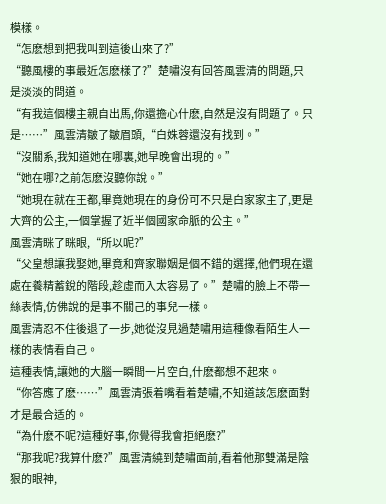模樣。
“怎麽想到把我叫到這後山來了?”
“聽風樓的事最近怎麽樣了?”楚嘯沒有回答風雲清的問題,只是淡淡的問道。
“有我這個樓主親自出馬,你還擔心什麽,自然是沒有問題了。只是……”風雲清皺了皺眉頭,“白姝蓉還沒有找到。”
“沒關系,我知道她在哪裏,她早晚會出現的。”
“她在哪?之前怎麽沒聽你說。”
“她現在就在王都,畢竟她現在的身份可不只是白家家主了,更是大齊的公主,一個掌握了近半個國家命脈的公主。”
風雲清眯了眯眼,“所以呢?”
“父皇想讓我娶她,畢竟和齊家聯姻是個不錯的選擇,他們現在還處在養精蓄銳的階段,趁虛而入太容易了。”楚嘯的臉上不帶一絲表情,仿佛說的是事不關己的事兒一樣。
風雲清忍不住後退了一步,她從沒見過楚嘯用這種像看陌生人一樣的表情看自己。
這種表情,讓她的大腦一瞬間一片空白,什麽都想不起來。
“你答應了麽……”風雲清張着嘴看着楚嘯,不知道該怎麽面對才是最合适的。
“為什麽不呢?這種好事,你覺得我會拒絕麽?”
“那我呢?我算什麽?”風雲清繞到楚嘯面前,看着他那雙滿是陰狠的眼神,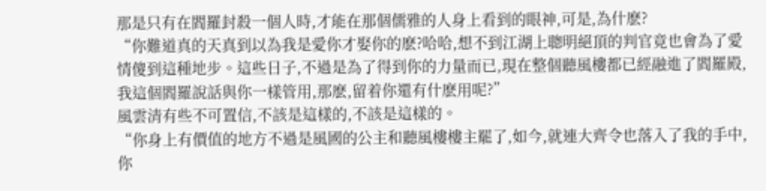那是只有在閻羅封殺一個人時,才能在那個儒雅的人身上看到的眼神,可是,為什麽?
“你難道真的天真到以為我是愛你才娶你的麽?哈哈,想不到江湖上聰明絕頂的判官竟也會為了愛情傻到這種地步。這些日子,不過是為了得到你的力量而已,現在整個聽風樓都已經融進了閻羅殿,我這個閻羅說話與你一樣管用,那麽,留着你還有什麽用呢?”
風雲清有些不可置信,不該是這樣的,不該是這樣的。
“你身上有價值的地方不過是風國的公主和聽風樓樓主罷了,如今,就連大齊令也落入了我的手中,你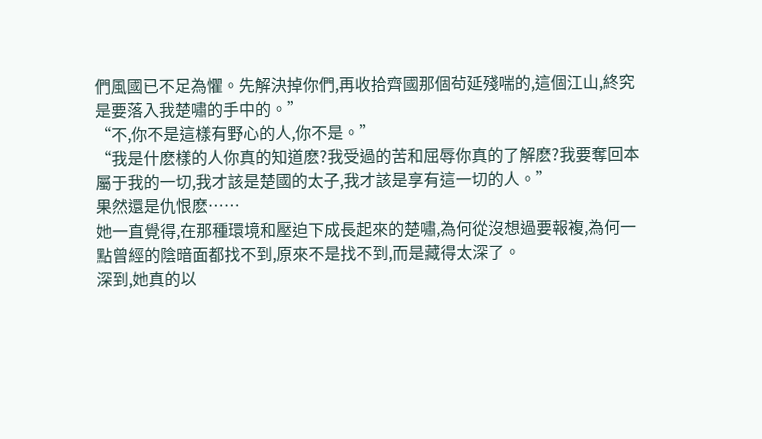們風國已不足為懼。先解決掉你們,再收拾齊國那個茍延殘喘的,這個江山,終究是要落入我楚嘯的手中的。”
“不,你不是這樣有野心的人,你不是。”
“我是什麽樣的人你真的知道麽?我受過的苦和屈辱你真的了解麽?我要奪回本屬于我的一切,我才該是楚國的太子,我才該是享有這一切的人。”
果然還是仇恨麽……
她一直覺得,在那種環境和壓迫下成長起來的楚嘯,為何從沒想過要報複,為何一點曾經的陰暗面都找不到,原來不是找不到,而是藏得太深了。
深到,她真的以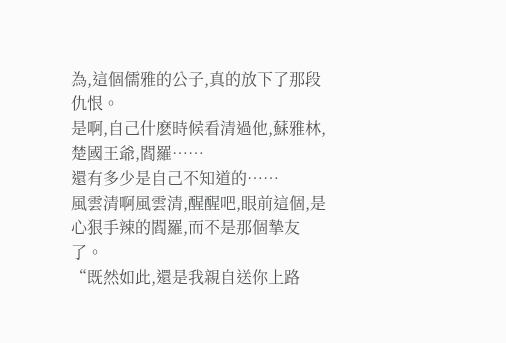為,這個儒雅的公子,真的放下了那段仇恨。
是啊,自己什麽時候看清過他,蘇雅林,楚國王爺,閻羅……
還有多少是自己不知道的……
風雲清啊風雲清,醒醒吧,眼前這個,是心狠手辣的閻羅,而不是那個摯友了。
“既然如此,還是我親自送你上路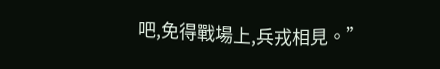吧,免得戰場上,兵戎相見。”